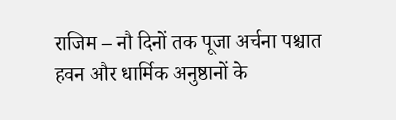राजिम – नौ दिनों तक पूजा अर्चना पश्चात हवन और धार्मिक अनुष्ठानों के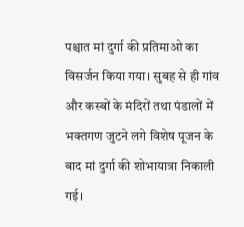पश्चात मां दुर्गा की प्रतिमाओ का विसर्जन किया गया। सुबह से ही गांव और कस्बों के मंदिरों तथा पंडालों में भक्तगण जुटने लगे विशेष पूजन के बाद मां दुर्गा की शोभायात्रा निकाली गई।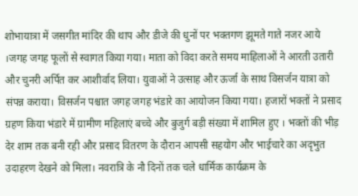शोभायात्रा में जसगीत मांदिर की थाप और डीजे की धुनों पर भक्तगण झूमते गाते नजर आये ।जगह जगह फूलों से स्वागत किया गया। माता को विदा करते समय माहिलाओं ने आरती उतारी और चुनरी अर्पित कर आशीर्वाद लिया। युवाओं ने उत्साह और ऊर्जा के साथ विसर्जन यात्रा को संपन्न कराया। विसर्जन पश्चात जगह जगह भंडारे का आयोजन किया गया। हजारों भक्तों ने प्रसाद ग्रहण किया भंडारे में ग्रामीण महिलाएं बच्चे और बुजुर्ग बड़ी संख्या में शामिल हुए । भक्तों की भीड़ देर शाम तक बनी रही और प्रसाद वितरण के दौरान आपसी सहयोग और भाईचारे का अदृभुत उदाहरण देखने को मिला। नवरात्रि के नौ दिनों तक चले धार्मिक कार्यक्रम के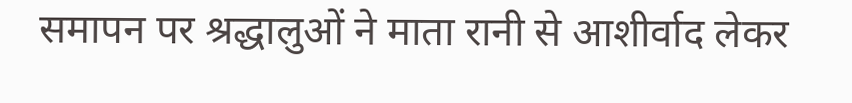समापन पर श्रद्धालुओं ने माता रानी से आशीर्वाद लेकर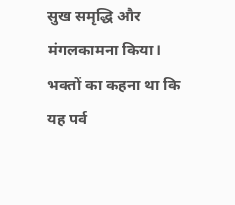सुख समृद्धि और मंगलकामना किया। भक्तों का कहना था कि यह पर्व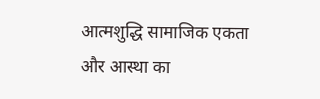आत्मशुद्धि सामाजिक एकता और आस्था का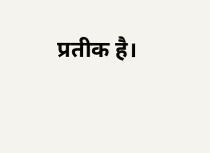प्रतीक है।